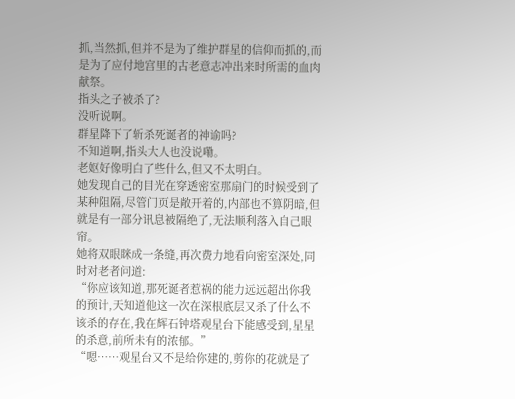抓,当然抓,但并不是为了维护群星的信仰而抓的,而是为了应付地宫里的古老意志冲出来时所需的血肉献祭。
指头之子被杀了?
没听说啊。
群星降下了斩杀死诞者的神谕吗?
不知道啊,指头大人也没说嘞。
老妪好像明白了些什么,但又不太明白。
她发现自己的目光在穿透密室那扇门的时候受到了某种阻隔,尽管门页是敞开着的,内部也不算阴暗,但就是有一部分讯息被隔绝了,无法顺利落入自己眼帘。
她将双眼眯成一条缝,再次费力地看向密室深处,同时对老者问道:
“你应该知道,那死诞者惹祸的能力远远超出你我的预计,天知道他这一次在深根底层又杀了什么不该杀的存在,我在辉石钟塔观星台下能感受到,星星的杀意,前所未有的浓郁。”
“嗯……观星台又不是给你建的,剪你的花就是了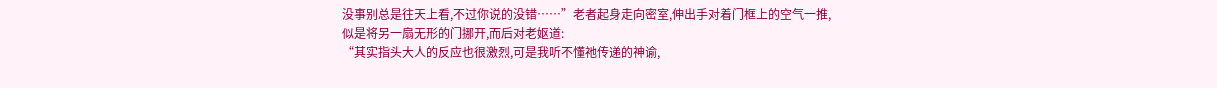没事别总是往天上看,不过你说的没错……”老者起身走向密室,伸出手对着门框上的空气一推,似是将另一扇无形的门挪开,而后对老妪道:
“其实指头大人的反应也很激烈,可是我听不懂祂传递的神谕,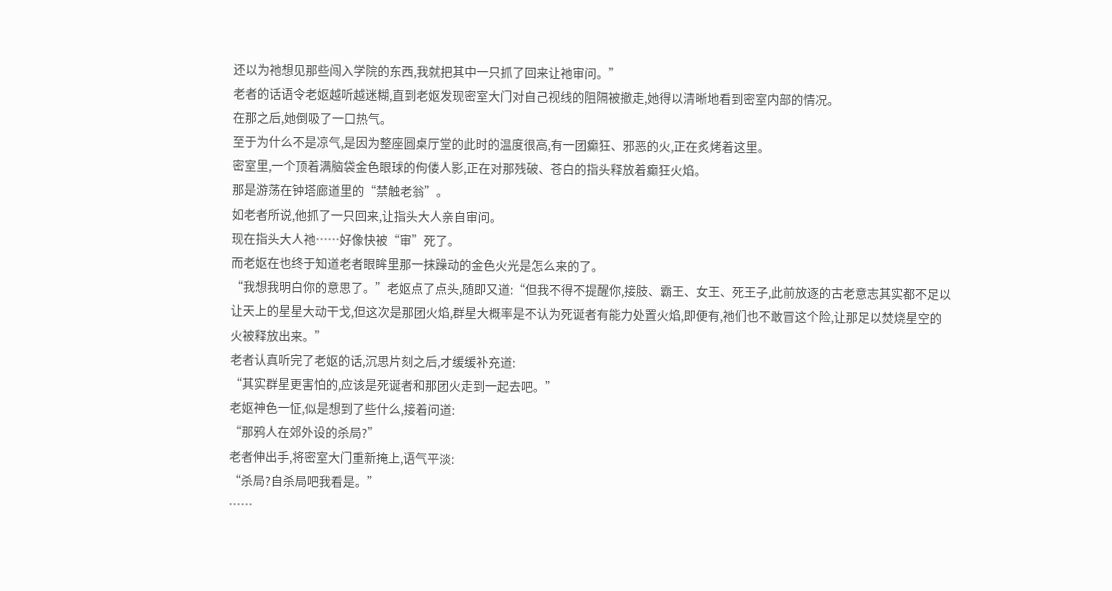还以为祂想见那些闯入学院的东西,我就把其中一只抓了回来让祂审问。”
老者的话语令老妪越听越迷糊,直到老妪发现密室大门对自己视线的阻隔被撤走,她得以清晰地看到密室内部的情况。
在那之后,她倒吸了一口热气。
至于为什么不是凉气,是因为整座圆桌厅堂的此时的温度很高,有一团癫狂、邪恶的火,正在炙烤着这里。
密室里,一个顶着满脑袋金色眼球的佝偻人影,正在对那残破、苍白的指头释放着癫狂火焰。
那是游荡在钟塔廊道里的“禁触老翁”。
如老者所说,他抓了一只回来,让指头大人亲自审问。
现在指头大人祂……好像快被“审”死了。
而老妪在也终于知道老者眼眸里那一抹躁动的金色火光是怎么来的了。
“我想我明白你的意思了。”老妪点了点头,随即又道:“但我不得不提醒你,接肢、霸王、女王、死王子,此前放逐的古老意志其实都不足以让天上的星星大动干戈,但这次是那团火焰,群星大概率是不认为死诞者有能力处置火焰,即便有,祂们也不敢冒这个险,让那足以焚烧星空的火被释放出来。”
老者认真听完了老妪的话,沉思片刻之后,才缓缓补充道:
“其实群星更害怕的,应该是死诞者和那团火走到一起去吧。”
老妪神色一怔,似是想到了些什么,接着问道:
“那鸦人在郊外设的杀局?”
老者伸出手,将密室大门重新掩上,语气平淡:
“杀局?自杀局吧我看是。”
……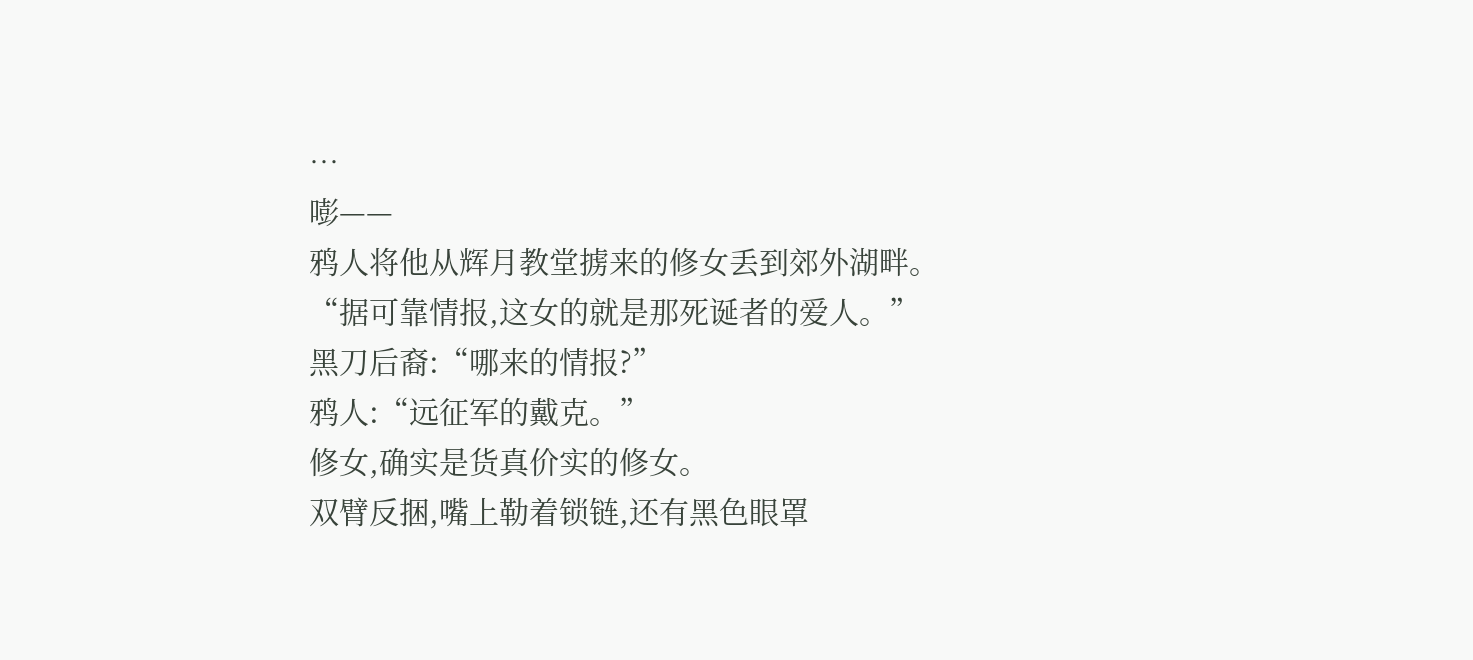…
嘭——
鸦人将他从辉月教堂掳来的修女丢到郊外湖畔。
“据可靠情报,这女的就是那死诞者的爱人。”
黑刀后裔:“哪来的情报?”
鸦人:“远征军的戴克。”
修女,确实是货真价实的修女。
双臂反捆,嘴上勒着锁链,还有黑色眼罩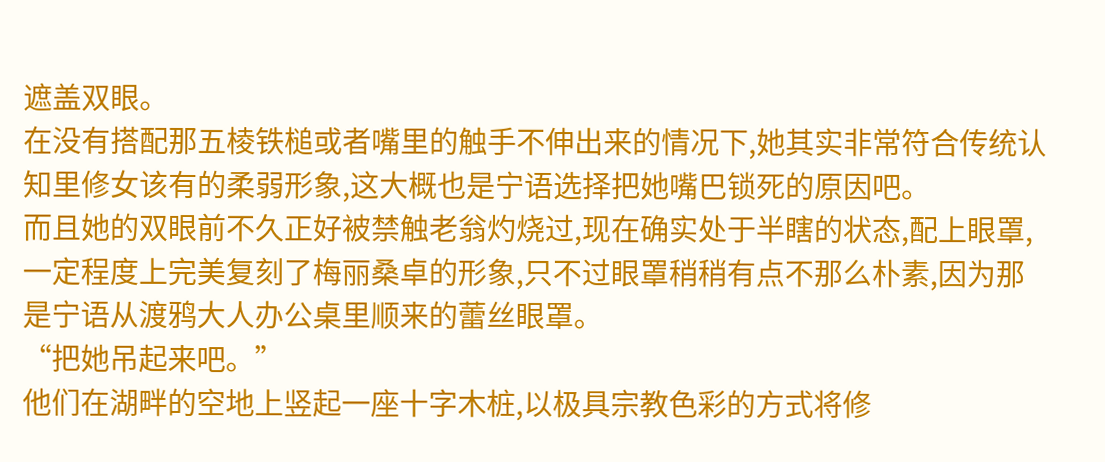遮盖双眼。
在没有搭配那五棱铁槌或者嘴里的触手不伸出来的情况下,她其实非常符合传统认知里修女该有的柔弱形象,这大概也是宁语选择把她嘴巴锁死的原因吧。
而且她的双眼前不久正好被禁触老翁灼烧过,现在确实处于半瞎的状态,配上眼罩,一定程度上完美复刻了梅丽桑卓的形象,只不过眼罩稍稍有点不那么朴素,因为那是宁语从渡鸦大人办公桌里顺来的蕾丝眼罩。
“把她吊起来吧。”
他们在湖畔的空地上竖起一座十字木桩,以极具宗教色彩的方式将修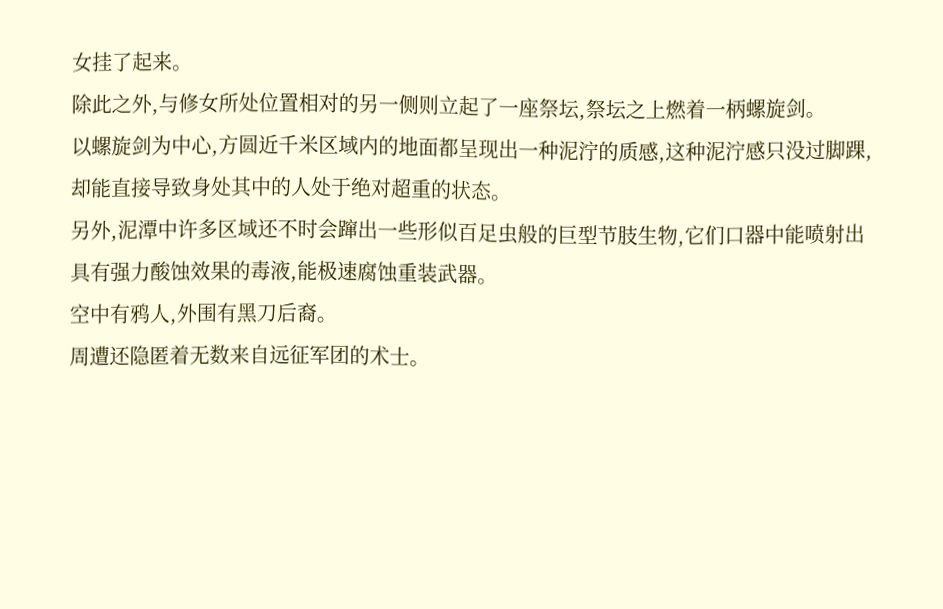女挂了起来。
除此之外,与修女所处位置相对的另一侧则立起了一座祭坛,祭坛之上燃着一柄螺旋剑。
以螺旋剑为中心,方圆近千米区域内的地面都呈现出一种泥泞的质感,这种泥泞感只没过脚踝,却能直接导致身处其中的人处于绝对超重的状态。
另外,泥潭中许多区域还不时会蹿出一些形似百足虫般的巨型节肢生物,它们口器中能喷射出具有强力酸蚀效果的毒液,能极速腐蚀重装武器。
空中有鸦人,外围有黑刀后裔。
周遭还隐匿着无数来自远征军团的术士。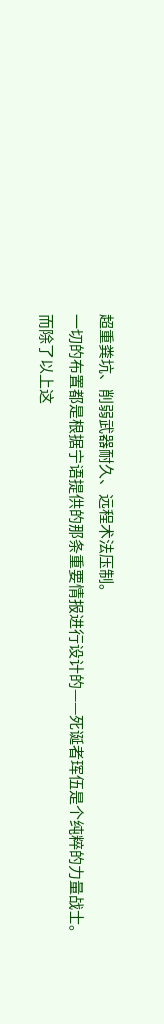超重粪坑、削弱武器耐久、远程术法压制。
一切的布置都是根据宁语提供的那条重要情报进行设计的——死诞者珲伍是个纯粹的力量战士。
而除了以上这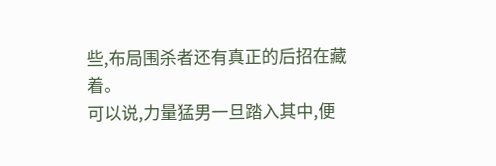些,布局围杀者还有真正的后招在藏着。
可以说,力量猛男一旦踏入其中,便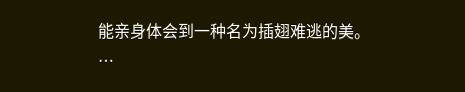能亲身体会到一种名为插翅难逃的美。
…